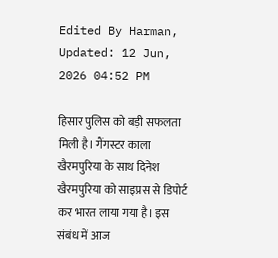Edited By Harman, Updated: 12 Jun, 2026 04:52 PM

हिसार पुलिस को बड़ी सफलता मिली है। गैंगस्टर काला खैरमपुरिया के साथ दिनेश खैरमपुरिया को साइप्रस से डिपोर्ट कर भारत लाया गया है। इस संबंध में आज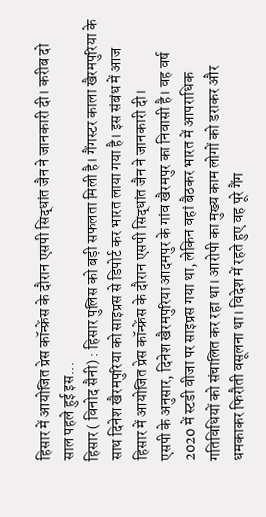हिसार में आयोजित प्रेस कॉन्फ्रेंस के दौरान एसपी सिद्धांत जैन ने जानकारी दी। करीब दो साल पहले हुई इस...
हिसार ( विनोद सैनी) : हिसार पुलिस को बड़ी सफलता मिली है। गैंगस्टर काला खैरमपुरिया के साथ दिनेश खैरमपुरिया को साइप्रस से डिपोर्ट कर भारत लाया गया है। इस संबंध में आज हिसार में आयोजित प्रेस कॉन्फ्रेंस के दौरान एसपी सिद्धांत जैन ने जानकारी दी।
एसपी के अनुसार, दिनेश खैरमपुरिया आदमपुर के गांव खैरमपुर का निवासी है। वह वर्ष 2020 में स्टडी वीजा पर साइप्रस गया था, लेकिन वहां बैठकर भारत में आपराधिक गतिविधियों को संचालित कर रहा था। आरोपी का मुख्य काम लोगों को डराकर और धमकाकर फिरौती वसूलना था। विदेश में रहते हुए वह पूरे गैंग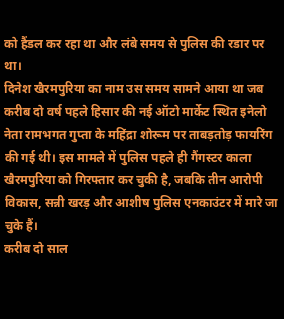को हैंडल कर रहा था और लंबे समय से पुलिस की रडार पर था।
दिनेश खैरमपुरिया का नाम उस समय सामने आया था जब करीब दो वर्ष पहले हिसार की नई ऑटो मार्केट स्थित इनेलो नेता रामभगत गुप्ता के महिंद्रा शोरूम पर ताबड़तोड़ फायरिंग की गई थी। इस मामले में पुलिस पहले ही गैंगस्टर काला खैरमपुरिया को गिरफ्तार कर चुकी है, जबकि तीन आरोपी विकास, सन्नी खरड़ और आशीष पुलिस एनकाउंटर में मारे जा चुके हैं।
करीब दो साल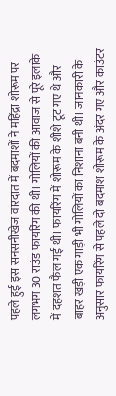पहले हुई इस सनसनीखेज वारदात में बदमाशों ने महिंद्रा शोरूम पर लगभग 30 राउंड फायरिंग की थी। गोलियों की आवाज से पूरे इलाके में दहशत फैल गई थी। फायरिंग में शोरूम के शीशे टूट गए थे और बाहर खड़ी एक गाड़ी भी गोलियों का निशाना बनी थी। जानकारी के अनुसार फायरिंग से पहले दो बदमाश शोरूम के अंदर गए और काउंटर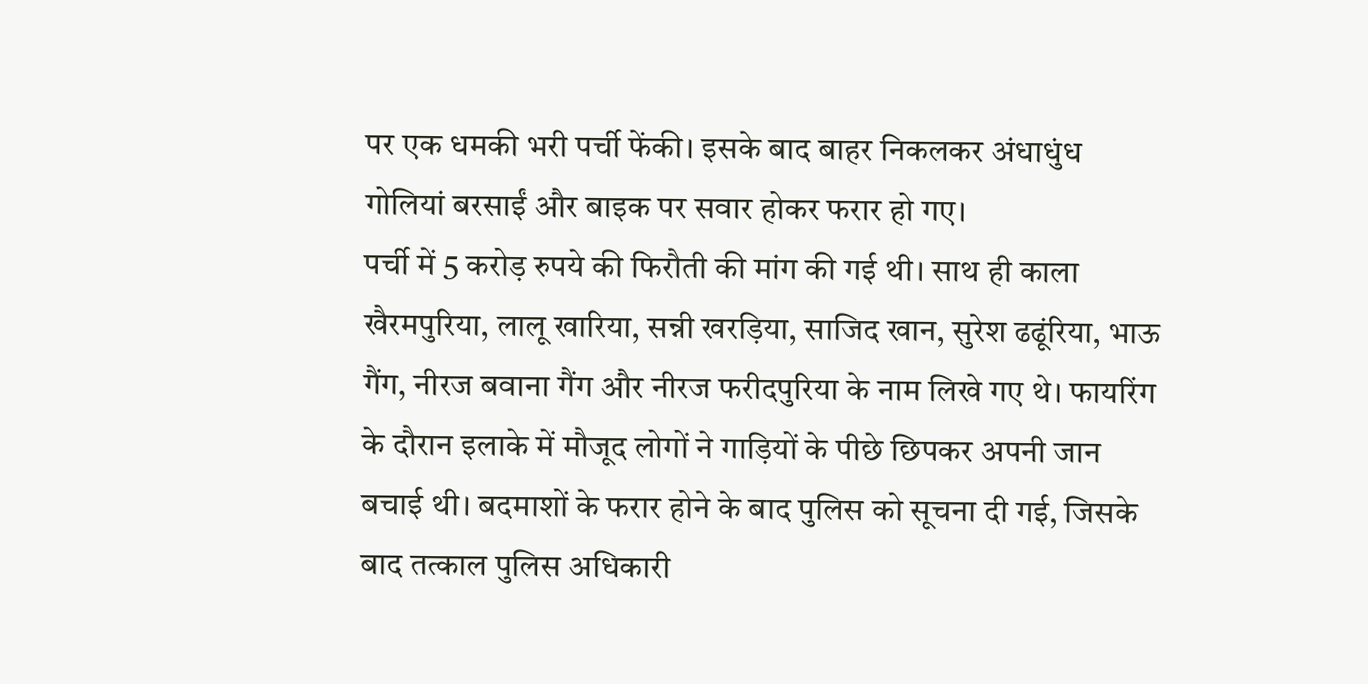पर एक धमकी भरी पर्ची फेंकी। इसके बाद बाहर निकलकर अंधाधुंध गोलियां बरसाईं और बाइक पर सवार होकर फरार हो गए।
पर्ची में 5 करोड़ रुपये की फिरौती की मांग की गई थी। साथ ही काला खैरमपुरिया, लालू खारिया, सन्नी खरड़िया, साजिद खान, सुरेश ढढूंरिया, भाऊ गैंग, नीरज बवाना गैंग और नीरज फरीदपुरिया के नाम लिखे गए थे। फायरिंग के दौरान इलाके में मौजूद लोगों ने गाड़ियों के पीछे छिपकर अपनी जान बचाई थी। बदमाशों के फरार होने के बाद पुलिस को सूचना दी गई, जिसके बाद तत्काल पुलिस अधिकारी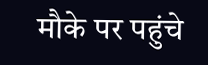मौके पर पहुंचे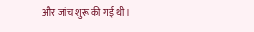और जांच शुरू की गई थी।